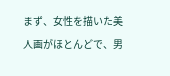まず、女性を描いた美人画がほとんどで、男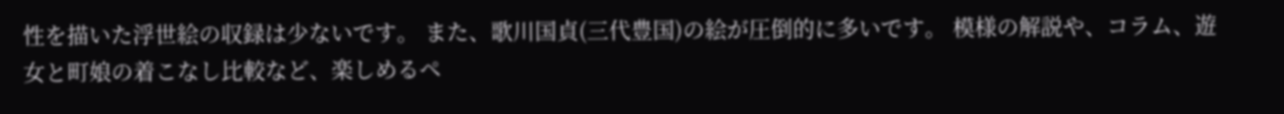性を描いた浮世絵の収録は少ないです。 また、歌川国貞(三代豊国)の絵が圧倒的に多いです。 模様の解説や、コラム、遊女と町娘の着こなし比較など、楽しめるペ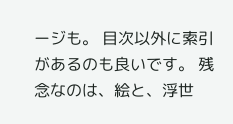ージも。 目次以外に索引があるのも良いです。 残念なのは、絵と、浮世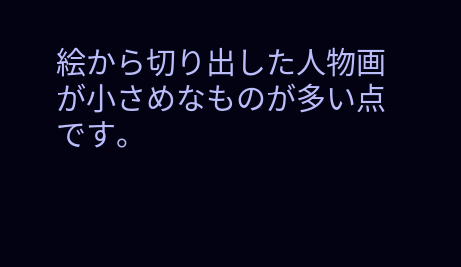絵から切り出した人物画が小さめなものが多い点です。